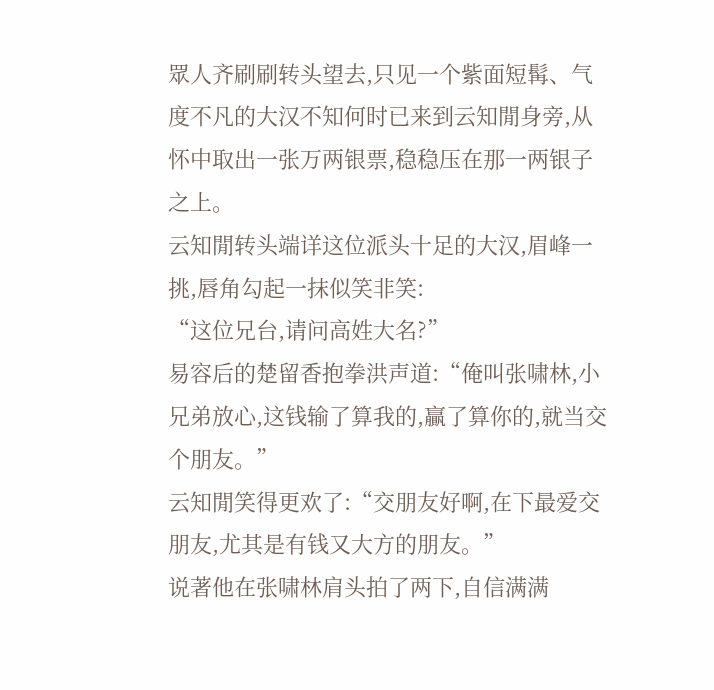眾人齐刷刷转头望去,只见一个紫面短髯、气度不凡的大汉不知何时已来到云知閒身旁,从怀中取出一张万两银票,稳稳压在那一两银子之上。
云知閒转头端详这位派头十足的大汉,眉峰一挑,唇角勾起一抹似笑非笑:
“这位兄台,请问高姓大名?”
易容后的楚留香抱拳洪声道:“俺叫张啸林,小兄弟放心,这钱输了算我的,贏了算你的,就当交个朋友。”
云知閒笑得更欢了:“交朋友好啊,在下最爱交朋友,尤其是有钱又大方的朋友。”
说著他在张啸林肩头拍了两下,自信满满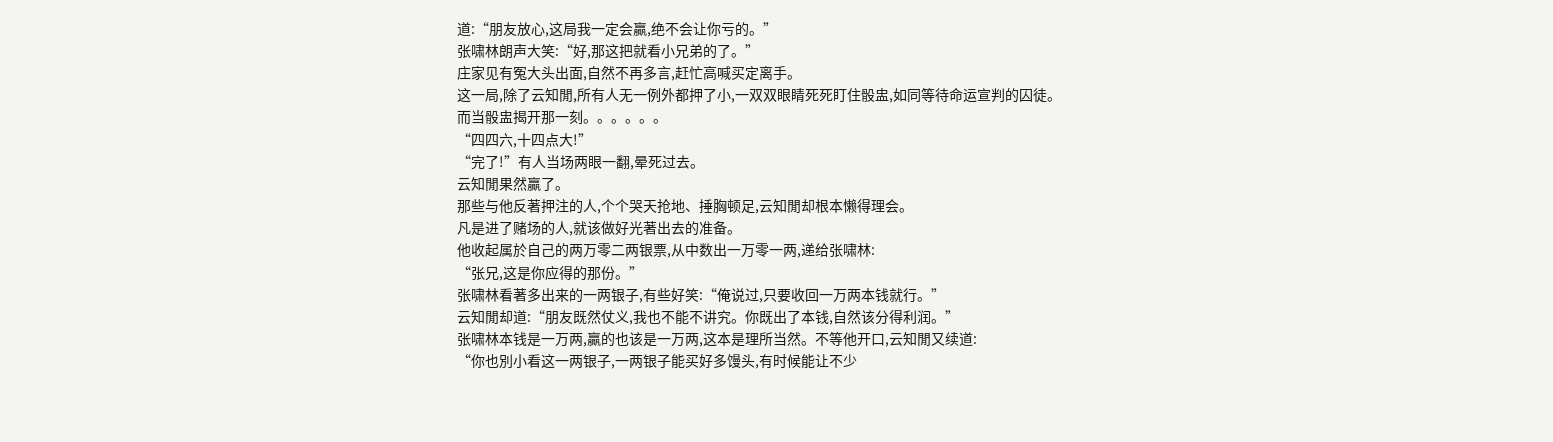道:“朋友放心,这局我一定会贏,绝不会让你亏的。”
张啸林朗声大笑:“好,那这把就看小兄弟的了。”
庄家见有冤大头出面,自然不再多言,赶忙高喊买定离手。
这一局,除了云知閒,所有人无一例外都押了小,一双双眼睛死死盯住骰盅,如同等待命运宣判的囚徒。
而当骰盅揭开那一刻。。。。。。
“四四六,十四点大!”
“完了!”有人当场两眼一翻,晕死过去。
云知閒果然贏了。
那些与他反著押注的人,个个哭天抢地、捶胸顿足,云知閒却根本懒得理会。
凡是进了赌场的人,就该做好光著出去的准备。
他收起属於自己的两万零二两银票,从中数出一万零一两,递给张啸林:
“张兄,这是你应得的那份。”
张啸林看著多出来的一两银子,有些好笑:“俺说过,只要收回一万两本钱就行。”
云知閒却道:“朋友既然仗义,我也不能不讲究。你既出了本钱,自然该分得利润。”
张啸林本钱是一万两,贏的也该是一万两,这本是理所当然。不等他开口,云知閒又续道:
“你也別小看这一两银子,一两银子能买好多馒头,有时候能让不少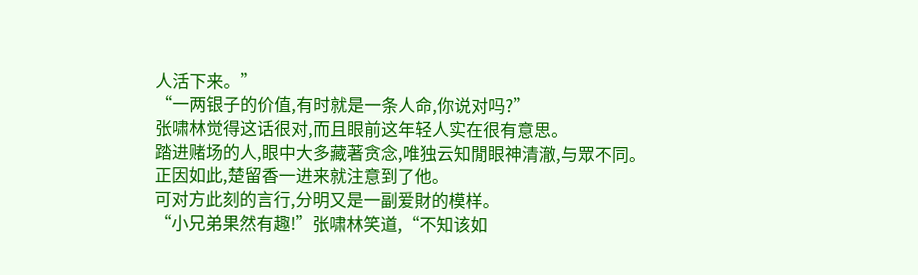人活下来。”
“一两银子的价值,有时就是一条人命,你说对吗?”
张啸林觉得这话很对,而且眼前这年轻人实在很有意思。
踏进赌场的人,眼中大多藏著贪念,唯独云知閒眼神清澈,与眾不同。
正因如此,楚留香一进来就注意到了他。
可对方此刻的言行,分明又是一副爱財的模样。
“小兄弟果然有趣!”张啸林笑道,“不知该如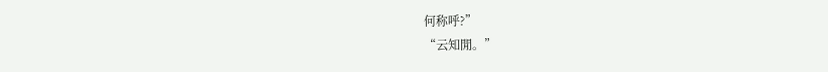何称呼?”
“云知閒。”